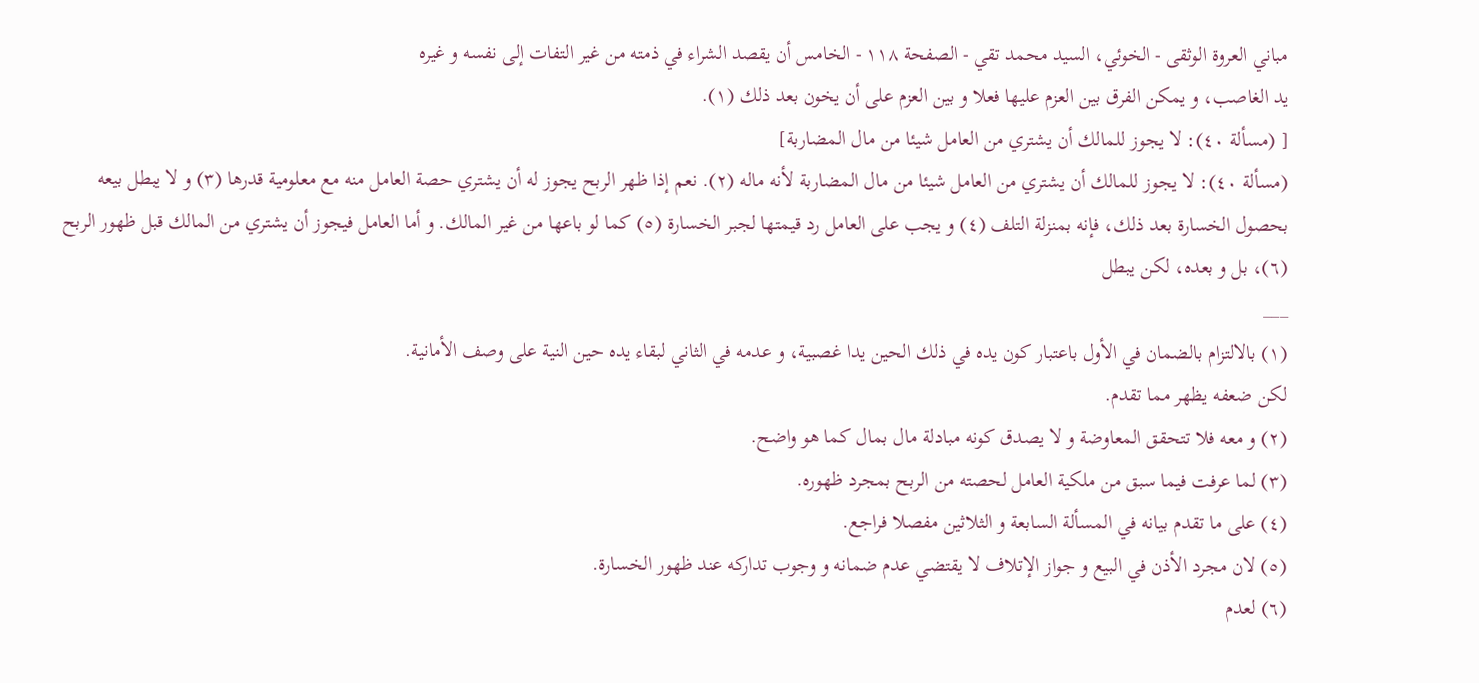مباني العروة الوثقى - الخوئي، السيد محمد تقي - الصفحة ١١٨ - الخامس أن يقصد الشراء في ذمته من غير التفات إلى نفسه و غيره
يد الغاصب، و يمكن الفرق بين العزم عليها فعلا و بين العزم على أن يخون بعد ذلك (١).
[ (مسألة ٤٠): لا يجوز للمالك أن يشتري من العامل شيئا من مال المضاربة]
(مسألة ٤٠): لا يجوز للمالك أن يشتري من العامل شيئا من مال المضاربة لأنه ماله (٢). نعم إذا ظهر الربح يجوز له أن يشتري حصة العامل منه مع معلومية قدرها (٣) و لا يبطل بيعه بحصول الخسارة بعد ذلك، فإنه بمنزلة التلف (٤) و يجب على العامل رد قيمتها لجبر الخسارة (٥) كما لو باعها من غير المالك. و أما العامل فيجوز أن يشتري من المالك قبل ظهور الربح (٦)، بل و بعده، لكن يبطل
___
(١) بالالتزام بالضمان في الأول باعتبار كون يده في ذلك الحين يدا غصبية، و عدمه في الثاني لبقاء يده حين النية على وصف الأمانية.
لكن ضعفه يظهر مما تقدم.
(٢) و معه فلا تتحقق المعاوضة و لا يصدق كونه مبادلة مال بمال كما هو واضح.
(٣) لما عرفت فيما سبق من ملكية العامل لحصته من الربح بمجرد ظهوره.
(٤) على ما تقدم بيانه في المسألة السابعة و الثلاثين مفصلا فراجع.
(٥) لان مجرد الأذن في البيع و جواز الإتلاف لا يقتضي عدم ضمانه و وجوب تداركه عند ظهور الخسارة.
(٦) لعدم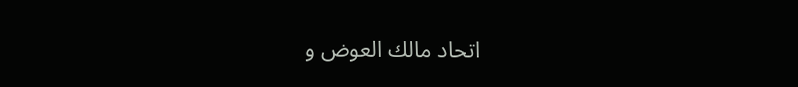اتحاد مالك العوض و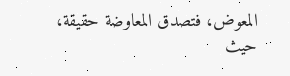المعوض، فتصدق المعاوضة حقيقة، حيث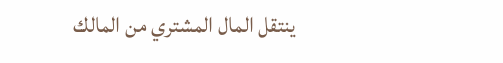ينتقل المال المشتري من المالك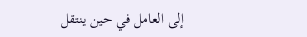إلى العامل في حين ينتقل